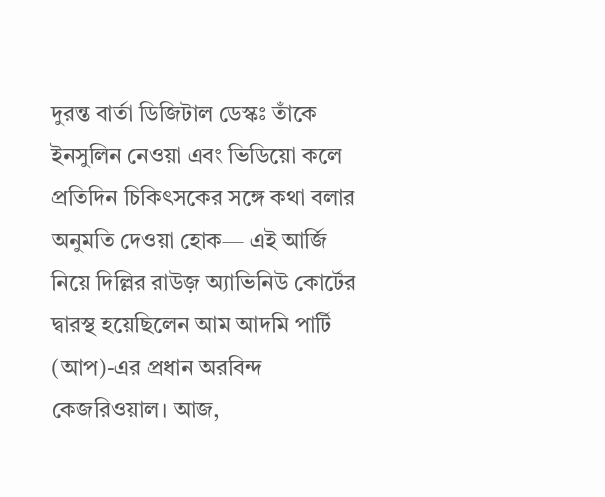দুরন্ত বার্তা ডিজিটাল ডেস্কঃ তাঁকে ইনসুলিন নেওয়া এবং ভিডিয়ো কলে প্রতিদিন চিকিৎসকের সঙ্গে কথা বলার অনুমতি দেওয়া হোক— এই আর্জি নিয়ে দিল্লির রাউজ় অ্যাভিনিউ কোর্টের দ্বারস্থ হয়েছিলেন আম আদমি পার্টি (আপ)-এর প্রধান অরবিন্দ কেজরিওয়াল। আজ,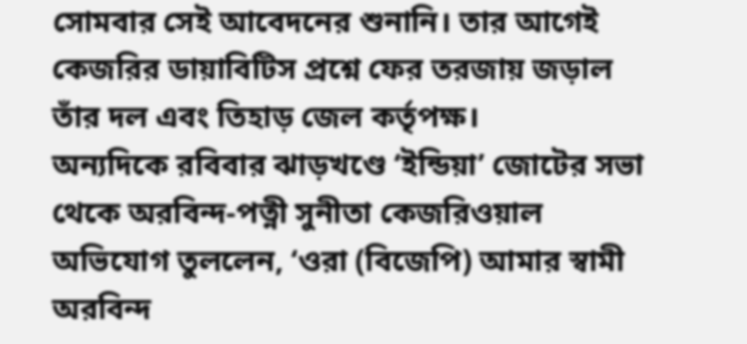সোমবার সেই আবেদনের শুনানি। তার আগেই কেজরির ডায়াবিটিস প্রশ্নে ফের তরজায় জড়াল তাঁর দল এবং তিহাড় জেল কর্তৃপক্ষ।
অন্যদিকে রবিবার ঝাড়খণ্ডে ‘ইন্ডিয়া’ জোটের সভা থেকে অরবিন্দ-পত্নী সুনীতা কেজরিওয়াল অভিযোগ তুললেন, ‘ওরা (বিজেপি) আমার স্বামী অরবিন্দ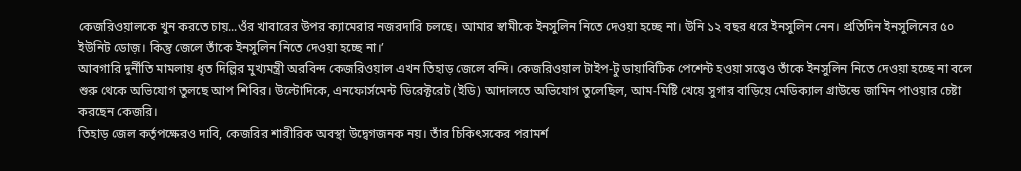কেজরিওয়ালকে খুন করতে চায়...ওঁর খাবারের উপর ক্যামেরার নজরদারি চলছে। আমার স্বামীকে ইনসুলিন নিতে দেওয়া হচ্ছে না। উনি ১২ বছর ধরে ইনসুলিন নেন। প্রতিদিন ইনসুলিনের ৫০ ইউনিট ডোজ়। কিন্তু জেলে তাঁকে ইনসুলিন নিতে দেওয়া হচ্ছে না।’
আবগারি দুর্নীতি মামলায় ধৃত দিল্লির মুখ্যমন্ত্রী অরবিন্দ কেজরিওয়াল এখন তিহাড় জেলে বন্দি। কেজরিওয়াল টাইপ-টু ডায়াবিটিক পেশেন্ট হওয়া সত্ত্বেও তাঁকে ইনসুলিন নিতে দেওয়া হচ্ছে না বলে শুরু থেকে অভিযোগ তুলছে আপ শিবির। উল্টোদিকে, এনফোর্সমেন্ট ডিরেক্টরেট (ইডি) আদালতে অভিযোগ তুলেছিল, আম-মিষ্টি খেয়ে সুগার বাড়িয়ে মেডিক্যাল গ্রাউন্ডে জামিন পাওয়ার চেষ্টা করছেন কেজরি।
তিহাড় জেল কর্তৃপক্ষেরও দাবি, কেজরির শারীরিক অবস্থা উদ্বেগজনক নয়। তাঁর চিকিৎসকের পরামর্শ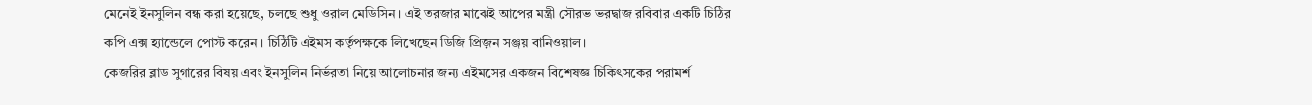মেনেই ইনসুলিন বন্ধ করা হয়েছে, চলছে শুধু ওরাল মেডিসিন। এই তরজার মাঝেই আপের মন্ত্রী সৌরভ ভরদ্বাজ রবিবার একটি চিঠির কপি এক্স হ্যান্ডেলে পোস্ট করেন। চিঠিটি এইমস কর্তৃপক্ষকে লিখেছেন ডিজি প্রিজ়ন সঞ্জয় বানিওয়াল।
কেজরির ব্লাড সুগারের বিষয় এবং ইনসুলিন নির্ভরতা নিয়ে আলোচনার জন্য এইমসের একজন বিশেষজ্ঞ চিকিৎসকের পরামর্শ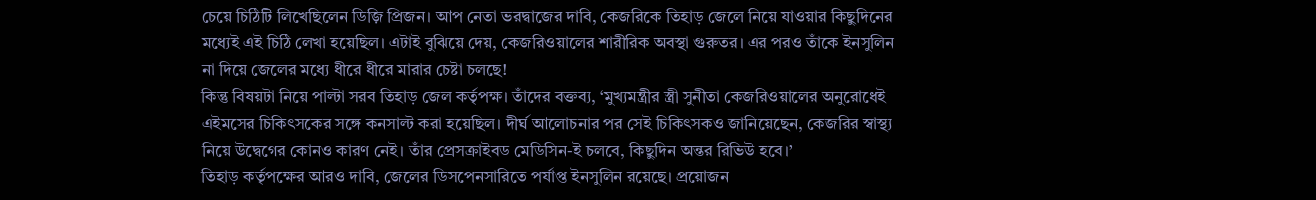চেয়ে চিঠিটি লিখেছিলেন ডিজ়ি প্রিজন। আপ নেতা ভরদ্বাজের দাবি, কেজরিকে তিহাড় জেলে নিয়ে যাওয়ার কিছুদিনের মধ্যেই এই চিঠি লেখা হয়েছিল। এটাই বুঝিয়ে দেয়, কেজরিওয়ালের শারীরিক অবস্থা গুরুতর। এর পরও তাঁকে ইনসুলিন না দিয়ে জেলের মধ্যে ধীরে ধীরে মারার চেষ্টা চলছে!
কিন্তু বিষয়টা নিয়ে পাল্টা সরব তিহাড় জেল কর্তৃপক্ষ। তাঁদের বক্তব্য, ‘মুখ্যমন্ত্রীর স্ত্রী সুনীতা কেজরিওয়ালের অনুরোধেই এইমসের চিকিৎসকের সঙ্গে কনসাল্ট করা হয়েছিল। দীর্ঘ আলোচনার পর সেই চিকিৎসকও জানিয়েছেন, কেজরির স্বাস্থ্য নিয়ে উদ্বেগের কোনও কারণ নেই। তাঁর প্রেসক্রাইবড মেডিসিন-ই চলবে, কিছুদিন অন্তর রিভিউ হবে।’
তিহাড় কর্তৃপক্ষের আরও দাবি, জেলের ডিসপেনসারিতে পর্যাপ্ত ইনসুলিন রয়েছে। প্রয়োজন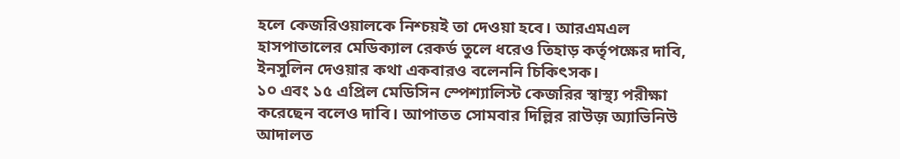হলে কেজরিওয়ালকে নিশ্চয়ই তা দেওয়া হবে। আরএমএল হাসপাতালের মেডিক্যাল রেকর্ড তুলে ধরেও তিহাড় কর্তৃপক্ষের দাবি, ইনসুলিন দেওয়ার কথা একবারও বলেননি চিকিৎসক।
১০ এবং ১৫ এপ্রিল মেডিসিন স্পেশ্যালিস্ট কেজরির স্বাস্থ্য পরীক্ষা করেছেন বলেও দাবি। আপাতত সোমবার দিল্লির রাউজ় অ্যাভিনিউ আদালত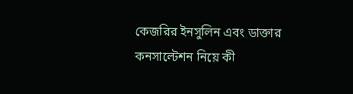কেজরির ইনসুলিন এবং ডাক্তার কনসাল্টেশন নিয়ে কী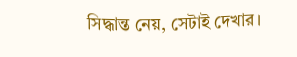সিদ্ধান্ত নেয়, সেটাই দেখার।